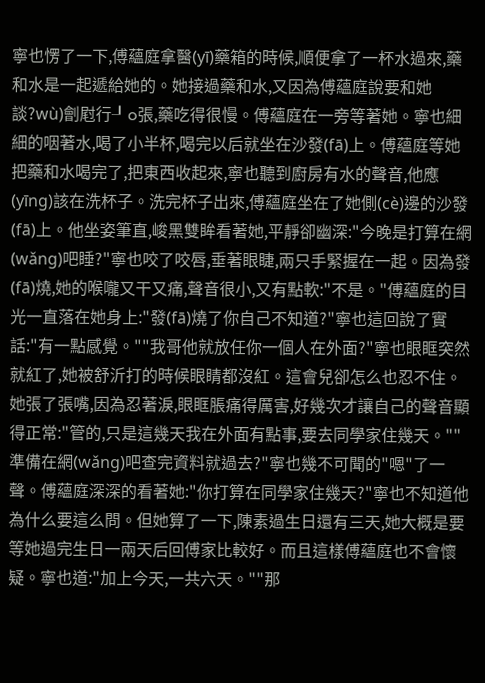寧也愣了一下,傅蘊庭拿醫(yī)藥箱的時候,順便拿了一杯水過來,藥和水是一起遞給她的。她接過藥和水,又因為傅蘊庭說要和她談?wù)劊屗行┚o張,藥吃得很慢。傅蘊庭在一旁等著她。寧也細細的咽著水,喝了小半杯,喝完以后就坐在沙發(fā)上。傅蘊庭等她把藥和水喝完了,把東西收起來,寧也聽到廚房有水的聲音,他應(yīng)該在洗杯子。洗完杯子出來,傅蘊庭坐在了她側(cè)邊的沙發(fā)上。他坐姿筆直,峻黑雙眸看著她,平靜卻幽深:"今晚是打算在網(wǎng)吧睡?"寧也咬了咬唇,垂著眼睫,兩只手緊握在一起。因為發(fā)燒,她的喉嚨又干又痛,聲音很小,又有點軟:"不是。"傅蘊庭的目光一直落在她身上:"發(fā)燒了你自己不知道?"寧也這回說了實話:"有一點感覺。""我哥他就放任你一個人在外面?"寧也眼眶突然就紅了,她被舒沂打的時候眼睛都沒紅。這會兒卻怎么也忍不住。她張了張嘴,因為忍著淚,眼眶脹痛得厲害,好幾次才讓自己的聲音顯得正常:"管的,只是這幾天我在外面有點事,要去同學家住幾天。""準備在網(wǎng)吧查完資料就過去?"寧也幾不可聞的"嗯"了一聲。傅蘊庭深深的看著她:"你打算在同學家住幾天?"寧也不知道他為什么要這么問。但她算了一下,陳素過生日還有三天,她大概是要等她過完生日一兩天后回傅家比較好。而且這樣傅蘊庭也不會懷疑。寧也道:"加上今天,一共六天。""那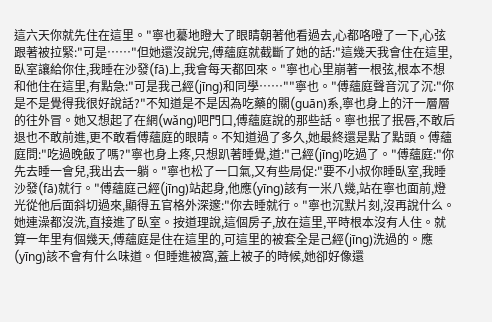這六天你就先住在這里。"寧也驀地瞪大了眼睛朝著他看過去,心都咯噔了一下,心弦跟著被拉緊:"可是……"但她還沒說完,傅蘊庭就截斷了她的話:"這幾天我會住在這里,臥室讓給你住,我睡在沙發(fā)上,我會每天都回來。"寧也心里崩著一根弦,根本不想和他住在這里,有點急:"可是我己經(jīng)和同學……""寧也。"傅蘊庭聲音沉了沉:"你是不是覺得我很好說話?"不知道是不是因為吃藥的關(guān)系,寧也身上的汗一層層的往外冒。她又想起了在網(wǎng)吧門口,傅蘊庭說的那些話。寧也抿了抿唇,不敢后退也不敢前進,更不敢看傅蘊庭的眼睛。不知道過了多久,她最終還是點了點頭。傅蘊庭問:"吃過晚飯了嗎?"寧也身上疼,只想趴著睡覺,道:"己經(jīng)吃過了。"傅蘊庭:"你先去睡一會兒,我出去一躺。"寧也松了一口氣,又有些局促:"要不小叔你睡臥室,我睡沙發(fā)就行。"傅蘊庭己經(jīng)站起身,他應(yīng)該有一米八幾,站在寧也面前,燈光從他后面斜切過來,顯得五官格外深邃:"你去睡就行。"寧也沉默片刻,沒再說什么。她連澡都沒洗,直接進了臥室。按道理說,這個房子,放在這里,平時根本沒有人住。就算一年里有個幾天,傅蘊庭是住在這里的,可這里的被套全是己經(jīng)洗過的。應(yīng)該不會有什么味道。但睡進被窩,蓋上被子的時候,她卻好像還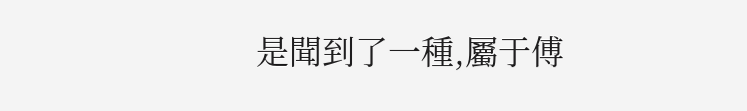是聞到了一種,屬于傅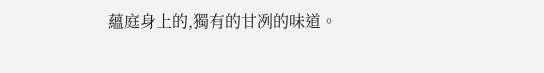蘊庭身上的,獨有的甘冽的味道。